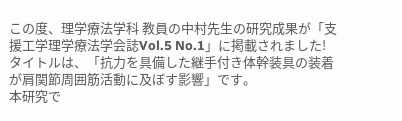この度、理学療法学科 教員の中村先生の研究成果が「支援工学理学療法学会誌Vol.5 No.1」に掲載されました!
タイトルは、「抗力を具備した継手付き体幹装具の装着が肩関節周囲筋活動に及ぼす影響」です。
本研究で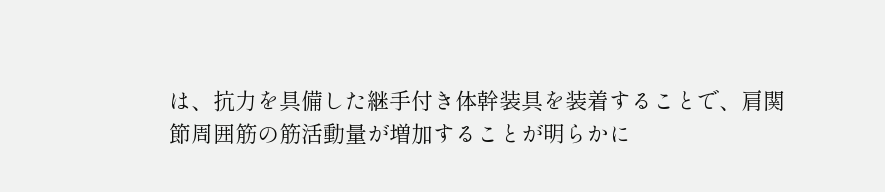は、抗力を具備した継手付き体幹装具を装着することで、肩関節周囲筋の筋活動量が増加することが明らかに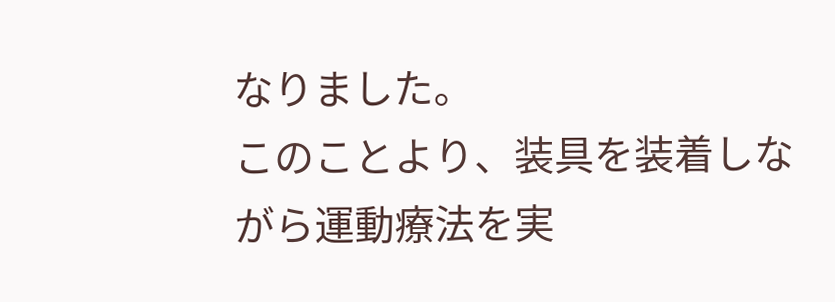なりました。
このことより、装具を装着しながら運動療法を実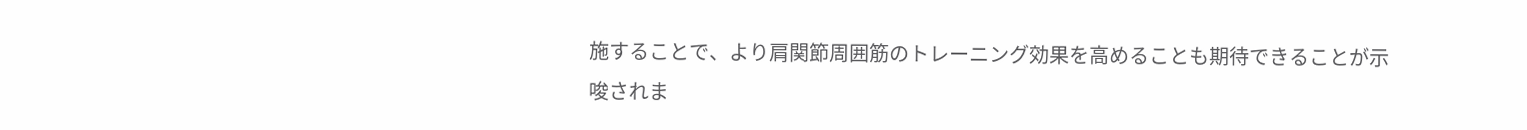施することで、より肩関節周囲筋のトレーニング効果を高めることも期待できることが示唆されま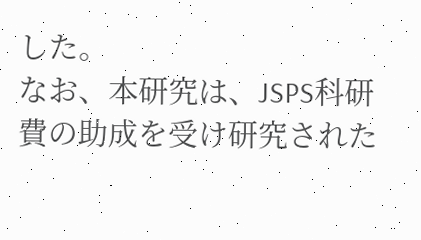した。
なお、本研究は、JSPS科研費の助成を受け研究された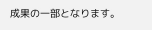成果の一部となります。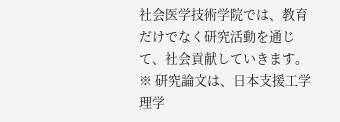社会医学技術学院では、教育だけでなく研究活動を通じて、社会貢献していきます。
※ 研究論文は、日本支援工学理学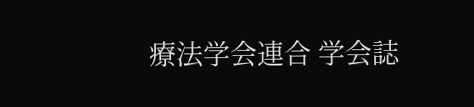療法学会連合 学会誌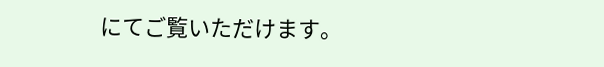にてご覧いただけます。